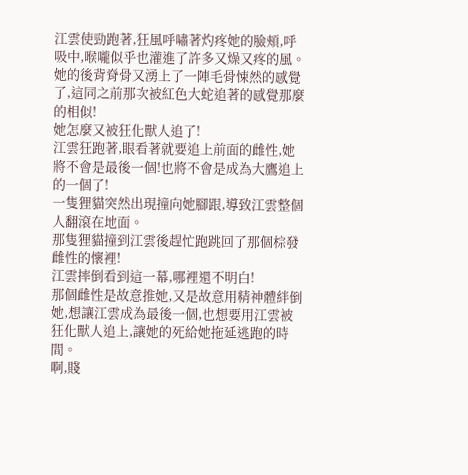江雲使勁跑著,狂風呼嘯著灼疼她的臉頰,呼吸中,喉嚨似乎也灌進了許多又燥又疼的風。
她的後背脊骨又湧上了一陣毛骨悚然的感覺了,這同之前那次被紅色大蛇追著的感覺那麼的相似!
她怎麼又被狂化獸人追了!
江雲狂跑著,眼看著就要追上前面的雌性,她將不會是最後一個!也將不會是成為大鷹追上的一個了!
一隻狸貓突然出現撞向她腳跟,導致江雲整個人翻滾在地面。
那隻狸貓撞到江雲後趕忙跑跳回了那個棕發雌性的懷裡!
江雲摔倒看到這一幕,哪裡還不明白!
那個雌性是故意推她,又是故意用精神體絆倒她,想讓江雲成為最後一個,也想要用江雲被狂化獸人追上,讓她的死給她拖延逃跑的時間。
啊,賤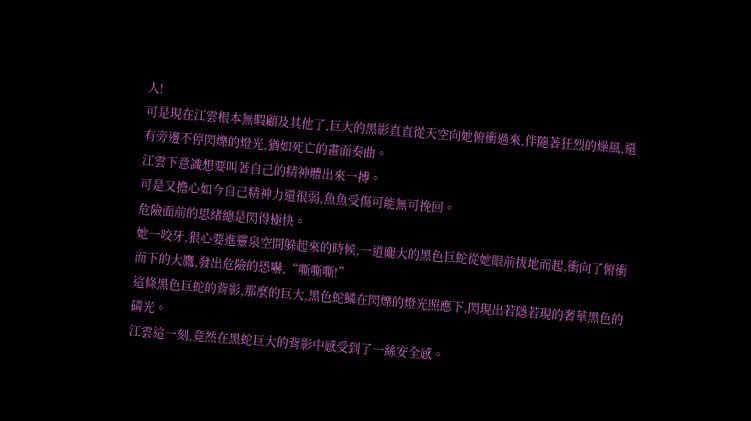人!
可是現在江雲根本無暇顧及其他了,巨大的黑影直直從天空向她俯衝過來,伴隨著狂烈的燥風,還有旁邊不停閃爍的燈光,猶如死亡的畫面奏曲。
江雲下意識想要叫著自己的精神體出來一搏。
可是又擔心如今自己精神力還很弱,魚魚受傷可能無可挽回。
危險面前的思緒總是閃得極快。
她一咬牙,狠心要進靈泉空間躲起來的時候,一道龐大的黑色巨蛇從她眼前拔地而起,衝向了俯衝而下的大鷹,發出危險的恐嚇,“嘶嘶嘶!”
這條黑色巨蛇的背影,那麼的巨大,黑色蛇鱗在閃爍的燈光照應下,閃現出若隱若現的奢華黑色的磷光。
江雲這一刻,竟然在黑蛇巨大的背影中感受到了一絲安全感。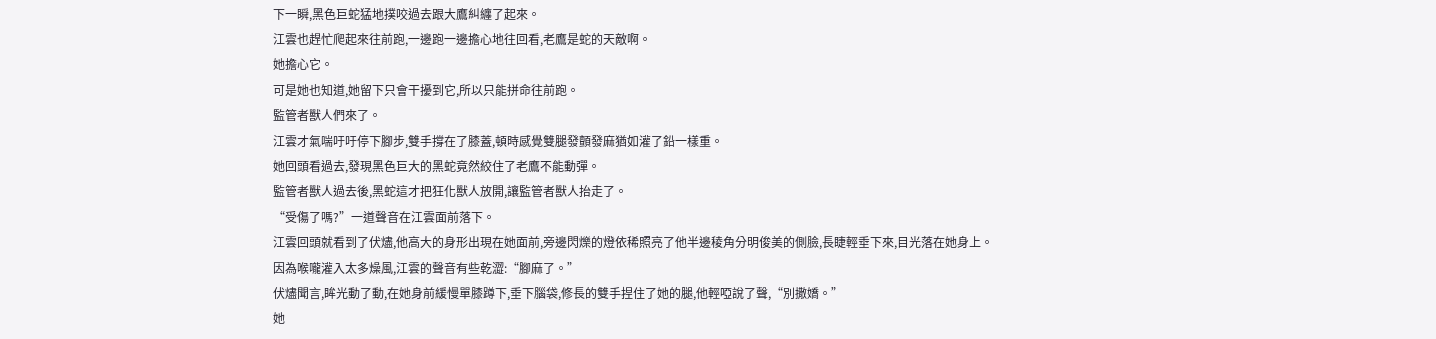下一瞬,黑色巨蛇猛地撲咬過去跟大鷹糾纏了起來。
江雲也趕忙爬起來往前跑,一邊跑一邊擔心地往回看,老鷹是蛇的天敵啊。
她擔心它。
可是她也知道,她留下只會干擾到它,所以只能拼命往前跑。
監管者獸人們來了。
江雲才氣喘吁吁停下腳步,雙手撐在了膝蓋,頓時感覺雙腿發顫發麻猶如灌了鉛一樣重。
她回頭看過去,發現黑色巨大的黑蛇竟然絞住了老鷹不能動彈。
監管者獸人過去後,黑蛇這才把狂化獸人放開,讓監管者獸人抬走了。
“受傷了嗎?”一道聲音在江雲面前落下。
江雲回頭就看到了伏燼,他高大的身形出現在她面前,旁邊閃爍的燈依稀照亮了他半邊稜角分明俊美的側臉,長睫輕垂下來,目光落在她身上。
因為喉嚨灌入太多燥風,江雲的聲音有些乾澀:“腳麻了。”
伏燼聞言,眸光動了動,在她身前緩慢單膝蹲下,垂下腦袋,修長的雙手捏住了她的腿,他輕啞說了聲,“別撒嬌。”
她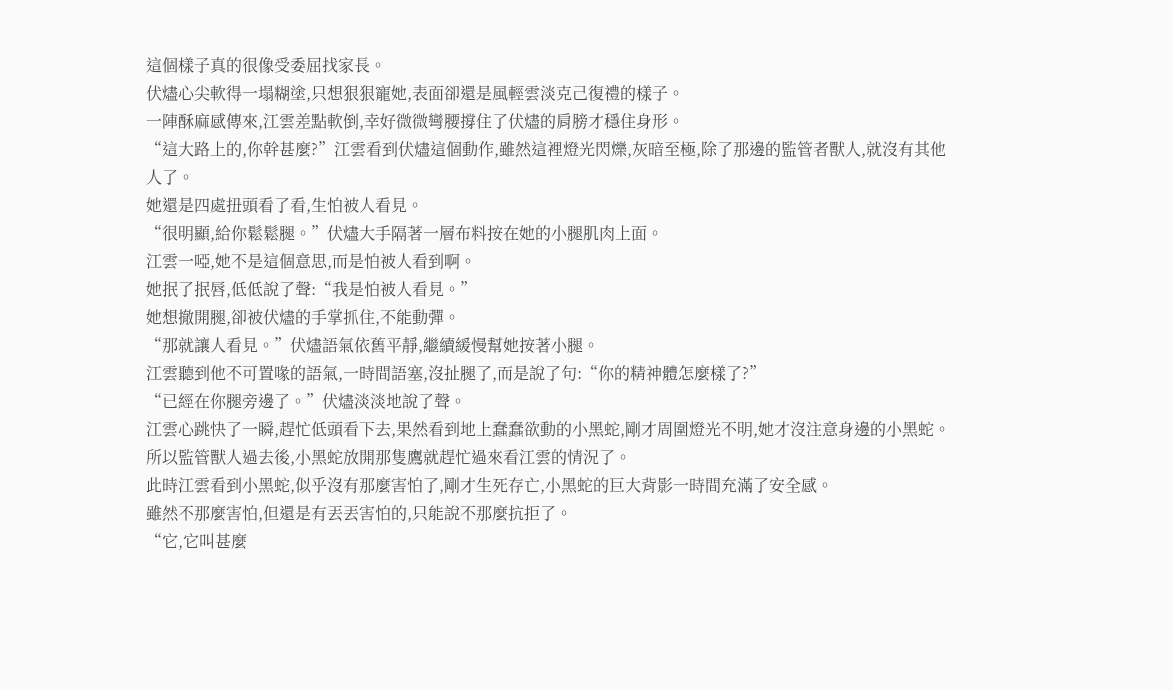這個樣子真的很像受委屈找家長。
伏燼心尖軟得一塌糊塗,只想狠狠寵她,表面卻還是風輕雲淡克己復禮的樣子。
一陣酥麻感傳來,江雲差點軟倒,幸好微微彎腰撐住了伏燼的肩膀才穩住身形。
“這大路上的,你幹甚麼?”江雲看到伏燼這個動作,雖然這裡燈光閃爍,灰暗至極,除了那邊的監管者獸人,就沒有其他人了。
她還是四處扭頭看了看,生怕被人看見。
“很明顯,給你鬆鬆腿。”伏燼大手隔著一層布料按在她的小腿肌肉上面。
江雲一啞,她不是這個意思,而是怕被人看到啊。
她抿了抿唇,低低說了聲:“我是怕被人看見。”
她想撤開腿,卻被伏燼的手掌抓住,不能動彈。
“那就讓人看見。”伏燼語氣依舊平靜,繼續緩慢幫她按著小腿。
江雲聽到他不可置喙的語氣,一時間語塞,沒扯腿了,而是說了句:“你的精神體怎麼樣了?”
“已經在你腿旁邊了。”伏燼淡淡地說了聲。
江雲心跳快了一瞬,趕忙低頭看下去,果然看到地上蠢蠢欲動的小黑蛇,剛才周圍燈光不明,她才沒注意身邊的小黑蛇。
所以監管獸人過去後,小黑蛇放開那隻鷹就趕忙過來看江雲的情況了。
此時江雲看到小黑蛇,似乎沒有那麼害怕了,剛才生死存亡,小黑蛇的巨大背影一時間充滿了安全感。
雖然不那麼害怕,但還是有丟丟害怕的,只能說不那麼抗拒了。
“它,它叫甚麼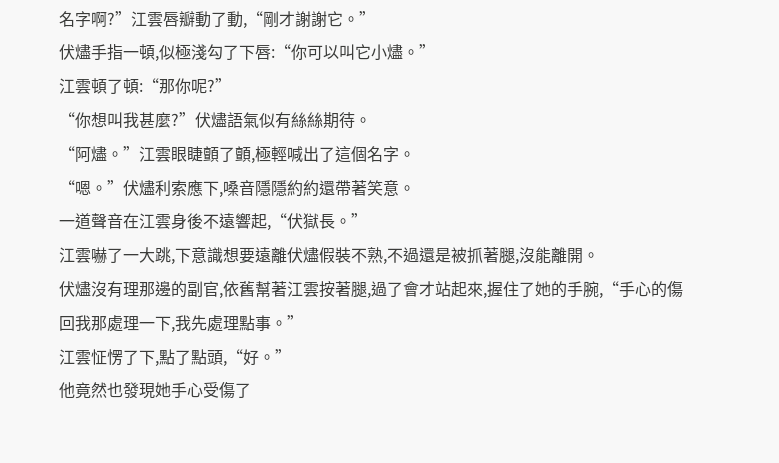名字啊?”江雲唇瓣動了動,“剛才謝謝它。”
伏燼手指一頓,似極淺勾了下唇:“你可以叫它小燼。”
江雲頓了頓:“那你呢?”
“你想叫我甚麼?”伏燼語氣似有絲絲期待。
“阿燼。”江雲眼睫顫了顫,極輕喊出了這個名字。
“嗯。”伏燼利索應下,嗓音隱隱約約還帶著笑意。
一道聲音在江雲身後不遠響起,“伏獄長。”
江雲嚇了一大跳,下意識想要遠離伏燼假裝不熟,不過還是被抓著腿,沒能離開。
伏燼沒有理那邊的副官,依舊幫著江雲按著腿,過了會才站起來,握住了她的手腕,“手心的傷回我那處理一下,我先處理點事。”
江雲怔愣了下,點了點頭,“好。”
他竟然也發現她手心受傷了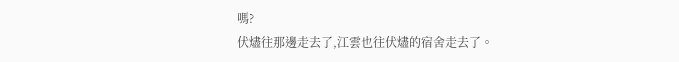嗎?
伏燼往那邊走去了,江雲也往伏燼的宿舍走去了。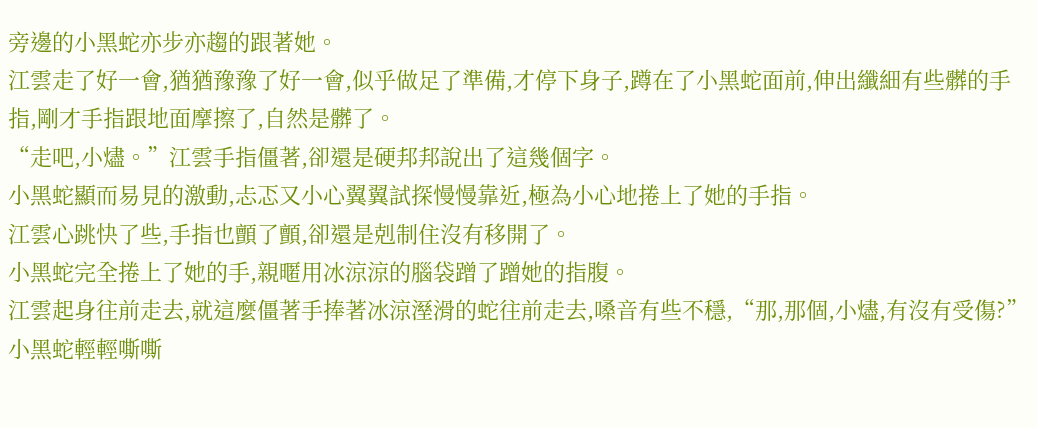旁邊的小黑蛇亦步亦趨的跟著她。
江雲走了好一會,猶猶豫豫了好一會,似乎做足了準備,才停下身子,蹲在了小黑蛇面前,伸出纖細有些髒的手指,剛才手指跟地面摩擦了,自然是髒了。
“走吧,小燼。”江雲手指僵著,卻還是硬邦邦說出了這幾個字。
小黑蛇顯而易見的激動,忐忑又小心翼翼試探慢慢靠近,極為小心地捲上了她的手指。
江雲心跳快了些,手指也顫了顫,卻還是剋制住沒有移開了。
小黑蛇完全捲上了她的手,親暱用冰涼涼的腦袋蹭了蹭她的指腹。
江雲起身往前走去,就這麼僵著手捧著冰涼溼滑的蛇往前走去,嗓音有些不穩,“那,那個,小燼,有沒有受傷?”
小黑蛇輕輕嘶嘶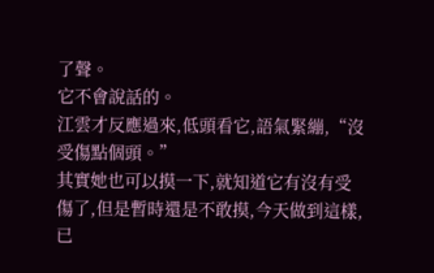了聲。
它不會說話的。
江雲才反應過來,低頭看它,語氣緊繃,“沒受傷點個頭。”
其實她也可以摸一下,就知道它有沒有受傷了,但是暫時還是不敢摸,今天做到這樣,已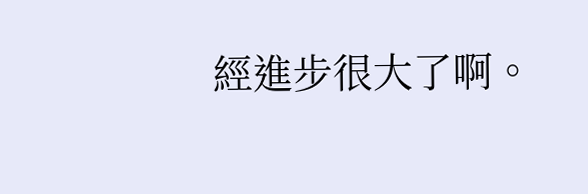經進步很大了啊。